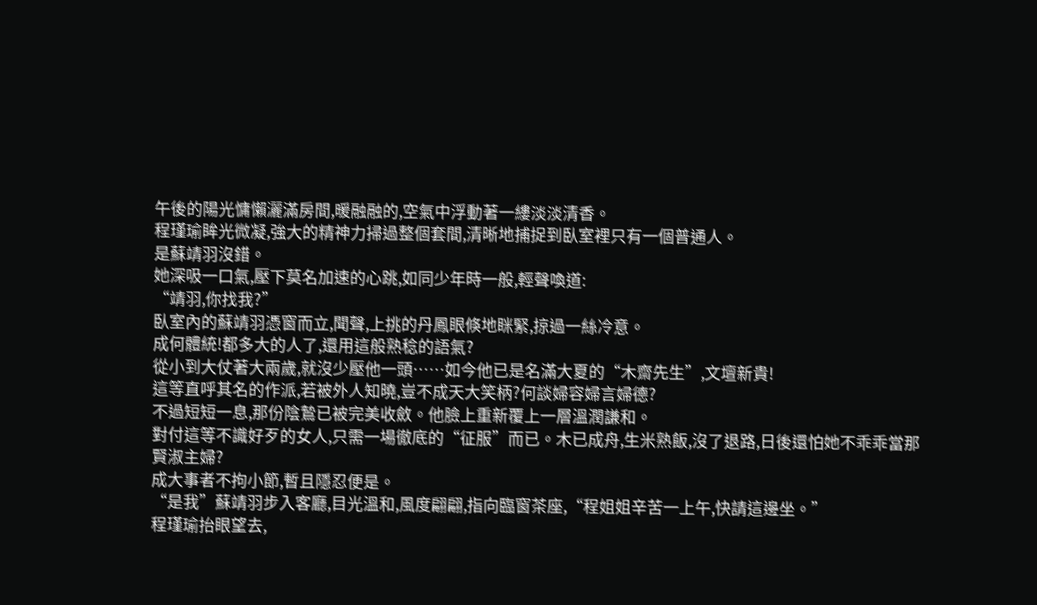午後的陽光慵懶灑滿房間,暖融融的,空氣中浮動著一縷淡淡清香。
程瑾瑜眸光微凝,強大的精神力掃過整個套間,清晰地捕捉到臥室裡只有一個普通人。
是蘇靖羽沒錯。
她深吸一口氣,壓下莫名加速的心跳,如同少年時一般,輕聲喚道:
“靖羽,你找我?”
臥室內的蘇靖羽憑窗而立,聞聲,上挑的丹鳳眼倏地眯緊,掠過一絲冷意。
成何體統!都多大的人了,還用這般熟稔的語氣?
從小到大仗著大兩歲,就沒少壓他一頭……如今他已是名滿大夏的“木齋先生”,文壇新貴!
這等直呼其名的作派,若被外人知曉,豈不成天大笑柄?何談婦容婦言婦德?
不過短短一息,那份陰鷙已被完美收斂。他臉上重新覆上一層溫潤謙和。
對付這等不識好歹的女人,只需一場徹底的“征服”而已。木已成舟,生米熟飯,沒了退路,日後還怕她不乖乖當那賢淑主婦?
成大事者不拘小節,暫且隱忍便是。
“是我”蘇靖羽步入客廳,目光溫和,風度翩翩,指向臨窗茶座,“程姐姐辛苦一上午,快請這邊坐。”
程瑾瑜抬眼望去,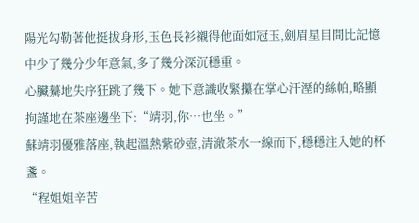陽光勾勒著他挺拔身形,玉色長衫襯得他面如冠玉,劍眉星目間比記憶中少了幾分少年意氣,多了幾分深沉穩重。
心臟驀地失序狂跳了幾下。她下意識收緊攥在掌心汗溼的絲帕,略顯拘謹地在茶座邊坐下:“靖羽,你…也坐。”
蘇靖羽優雅落座,執起溫熱紫砂壺,清澈茶水一線而下,穩穩注入她的杯盞。
“程姐姐辛苦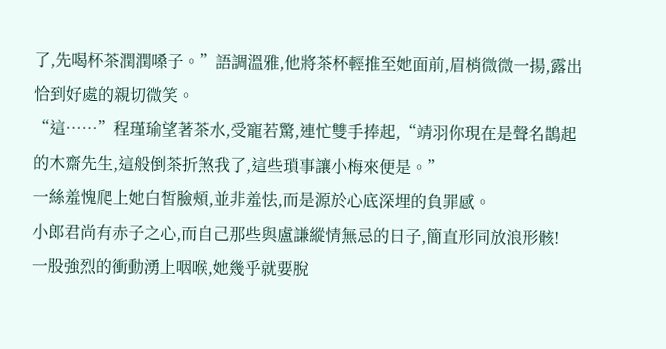了,先喝杯茶潤潤嗓子。”語調溫雅,他將茶杯輕推至她面前,眉梢微微一揚,露出恰到好處的親切微笑。
“這……”程瑾瑜望著茶水,受寵若驚,連忙雙手捧起,“靖羽你現在是聲名鵲起的木齋先生,這般倒茶折煞我了,這些瑣事讓小梅來便是。”
一絲羞愧爬上她白皙臉頰,並非羞怯,而是源於心底深埋的負罪感。
小郎君尚有赤子之心,而自己那些與盧謙縱情無忌的日子,簡直形同放浪形骸!
一股強烈的衝動湧上咽喉,她幾乎就要脫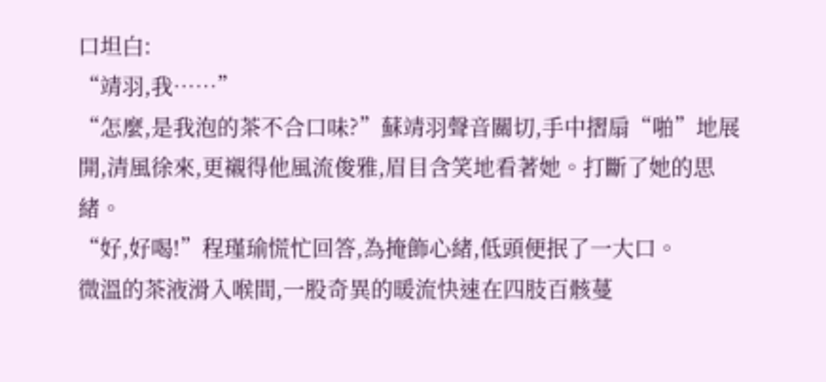口坦白:
“靖羽,我……”
“怎麼,是我泡的茶不合口味?”蘇靖羽聲音關切,手中摺扇“啪”地展開,清風徐來,更襯得他風流俊雅,眉目含笑地看著她。打斷了她的思緒。
“好,好喝!”程瑾瑜慌忙回答,為掩飾心緒,低頭便抿了一大口。
微溫的茶液滑入喉間,一股奇異的暖流快速在四肢百骸蔓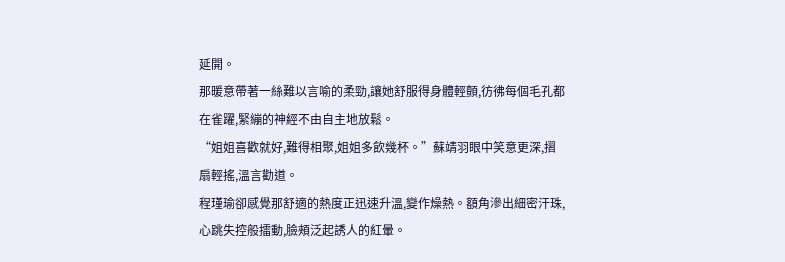延開。
那暖意帶著一絲難以言喻的柔勁,讓她舒服得身體輕顫,彷彿每個毛孔都在雀躍,緊繃的神經不由自主地放鬆。
“姐姐喜歡就好,難得相聚,姐姐多飲幾杯。”蘇靖羽眼中笑意更深,摺扇輕搖,溫言勸道。
程瑾瑜卻感覺那舒適的熱度正迅速升溫,變作燥熱。額角滲出細密汗珠,心跳失控般擂動,臉頰泛起誘人的紅暈。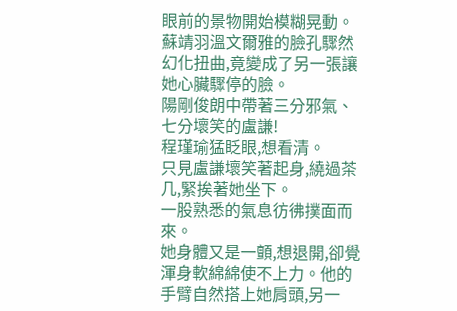眼前的景物開始模糊晃動。
蘇靖羽溫文爾雅的臉孔驟然幻化扭曲,竟變成了另一張讓她心臟驟停的臉。
陽剛俊朗中帶著三分邪氣、七分壞笑的盧謙!
程瑾瑜猛眨眼,想看清。
只見盧謙壞笑著起身,繞過茶几,緊挨著她坐下。
一股熟悉的氣息彷彿撲面而來。
她身體又是一顫,想退開,卻覺渾身軟綿綿使不上力。他的手臂自然搭上她肩頭,另一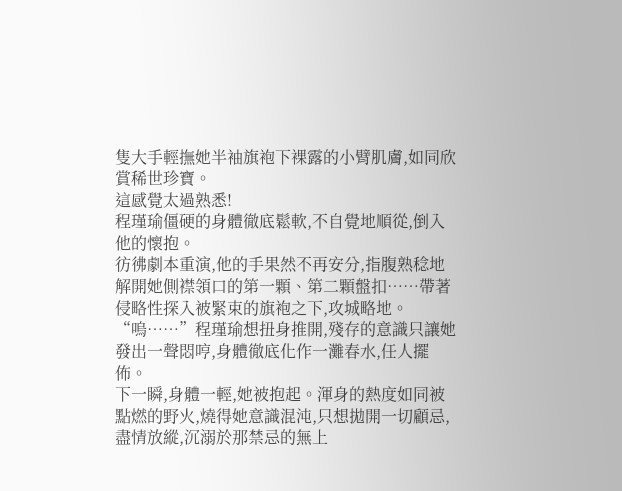隻大手輕撫她半袖旗袍下裸露的小臂肌膚,如同欣賞稀世珍寶。
這感覺太過熟悉!
程瑾瑜僵硬的身體徹底鬆軟,不自覺地順從,倒入他的懷抱。
彷彿劇本重演,他的手果然不再安分,指腹熟稔地解開她側襟領口的第一顆、第二顆盤扣……帶著侵略性探入被緊束的旗袍之下,攻城略地。
“嗚……”程瑾瑜想扭身推開,殘存的意識只讓她發出一聲悶哼,身體徹底化作一灘春水,任人擺佈。
下一瞬,身體一輕,她被抱起。渾身的熱度如同被點燃的野火,燒得她意識混沌,只想拋開一切顧忌,盡情放縱,沉溺於那禁忌的無上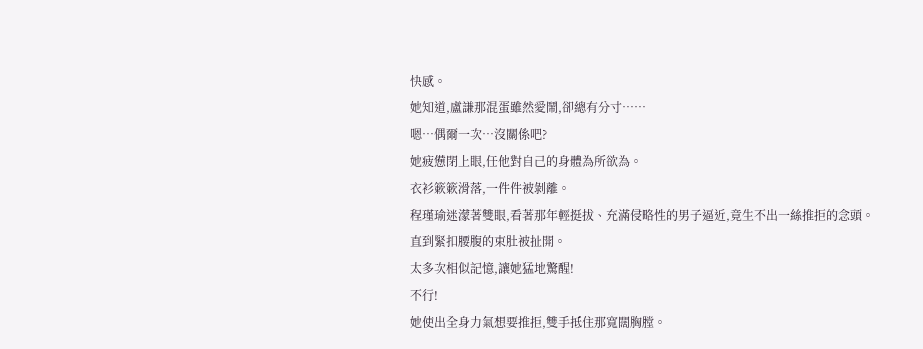快感。
她知道,盧謙那混蛋雖然愛鬧,卻總有分寸……
嗯…偶爾一次…沒關係吧?
她疲憊閉上眼,任他對自己的身體為所欲為。
衣衫簌簌滑落,一件件被剝離。
程瑾瑜迷濛著雙眼,看著那年輕挺拔、充滿侵略性的男子逼近,竟生不出一絲推拒的念頭。
直到緊扣腰腹的束肚被扯開。
太多次相似記憶,讓她猛地驚醒!
不行!
她使出全身力氣想要推拒,雙手抵住那寬闊胸膛。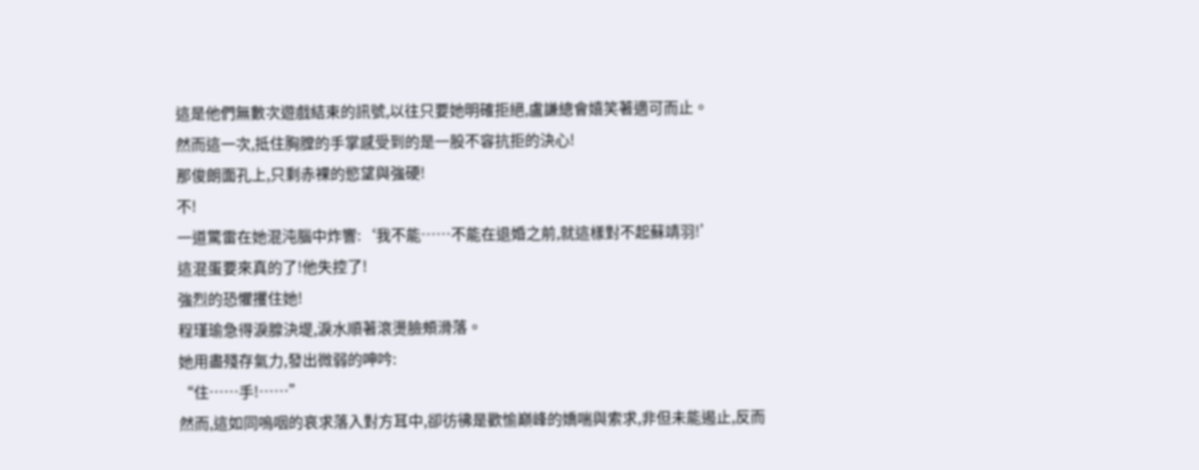這是他們無數次遊戲結束的訊號,以往只要她明確拒絕,盧謙總會嬉笑著適可而止。
然而這一次,抵住胸膛的手掌感受到的是一股不容抗拒的決心!
那俊朗面孔上,只剩赤裸的慾望與強硬!
不!
一道驚雷在她混沌腦中炸響:‘我不能……不能在退婚之前,就這樣對不起蘇靖羽!’
這混蛋要來真的了!他失控了!
強烈的恐懼攫住她!
程瑾瑜急得淚腺決堤,淚水順著滾燙臉頰滑落。
她用盡殘存氣力,發出微弱的呻吟:
“住……手!……”
然而,這如同嗚咽的哀求落入對方耳中,卻彷彿是歡愉巔峰的嬌喘與索求,非但未能遏止,反而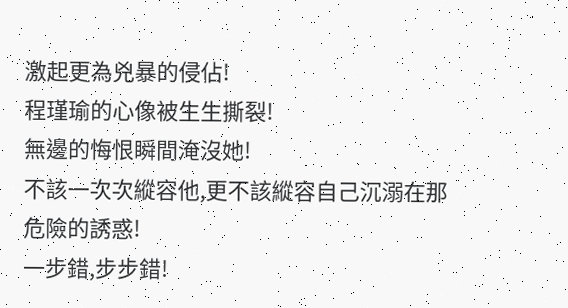激起更為兇暴的侵佔!
程瑾瑜的心像被生生撕裂!
無邊的悔恨瞬間淹沒她!
不該一次次縱容他,更不該縱容自己沉溺在那危險的誘惑!
一步錯,步步錯!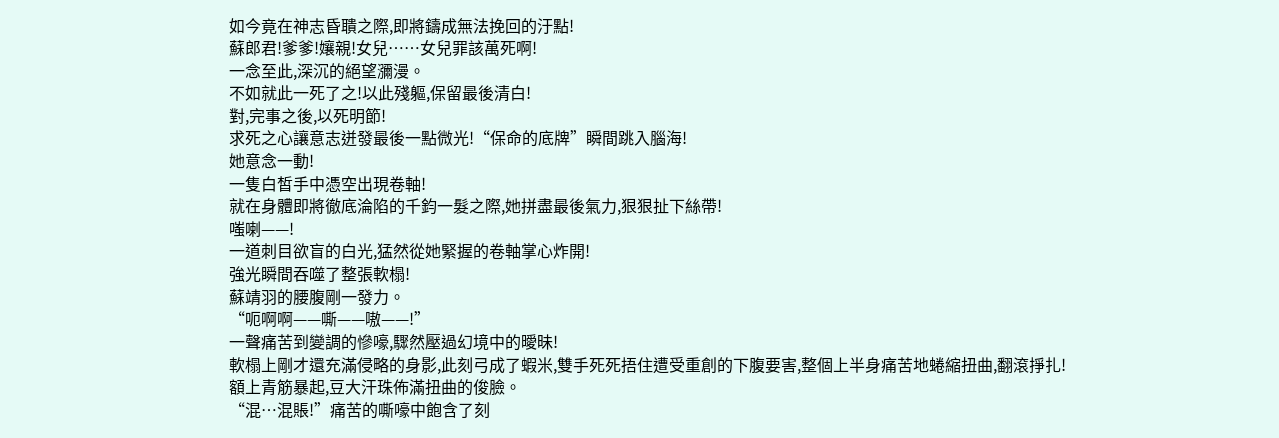如今竟在神志昏聵之際,即將鑄成無法挽回的汙點!
蘇郎君!爹爹!孃親!女兒……女兒罪該萬死啊!
一念至此,深沉的絕望瀰漫。
不如就此一死了之!以此殘軀,保留最後清白!
對,完事之後,以死明節!
求死之心讓意志迸發最後一點微光!“保命的底牌”瞬間跳入腦海!
她意念一動!
一隻白皙手中憑空出現卷軸!
就在身體即將徹底淪陷的千鈞一髮之際,她拼盡最後氣力,狠狠扯下絲帶!
嗤喇——!
一道刺目欲盲的白光,猛然從她緊握的卷軸掌心炸開!
強光瞬間吞噬了整張軟榻!
蘇靖羽的腰腹剛一發力。
“呃啊啊——嘶——嗷——!”
一聲痛苦到變調的慘嚎,驟然壓過幻境中的曖昧!
軟榻上剛才還充滿侵略的身影,此刻弓成了蝦米,雙手死死捂住遭受重創的下腹要害,整個上半身痛苦地蜷縮扭曲,翻滾掙扎!
額上青筋暴起,豆大汗珠佈滿扭曲的俊臉。
“混…混賬!”痛苦的嘶嚎中飽含了刻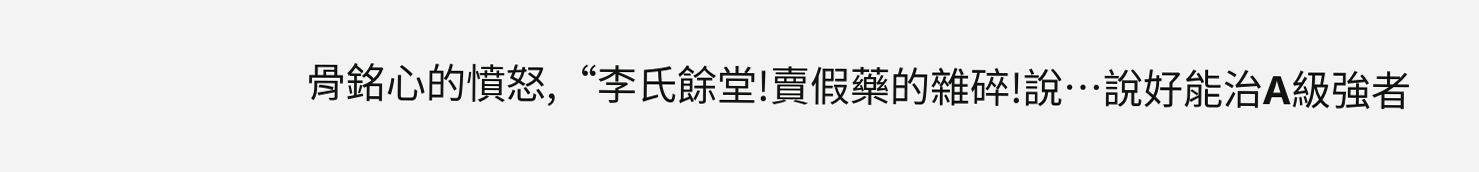骨銘心的憤怒,“李氏餘堂!賣假藥的雜碎!說…說好能治A級強者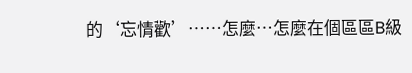的‘忘情歡’……怎麼…怎麼在個區區B級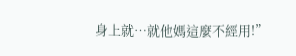身上就…就他媽這麼不經用!”